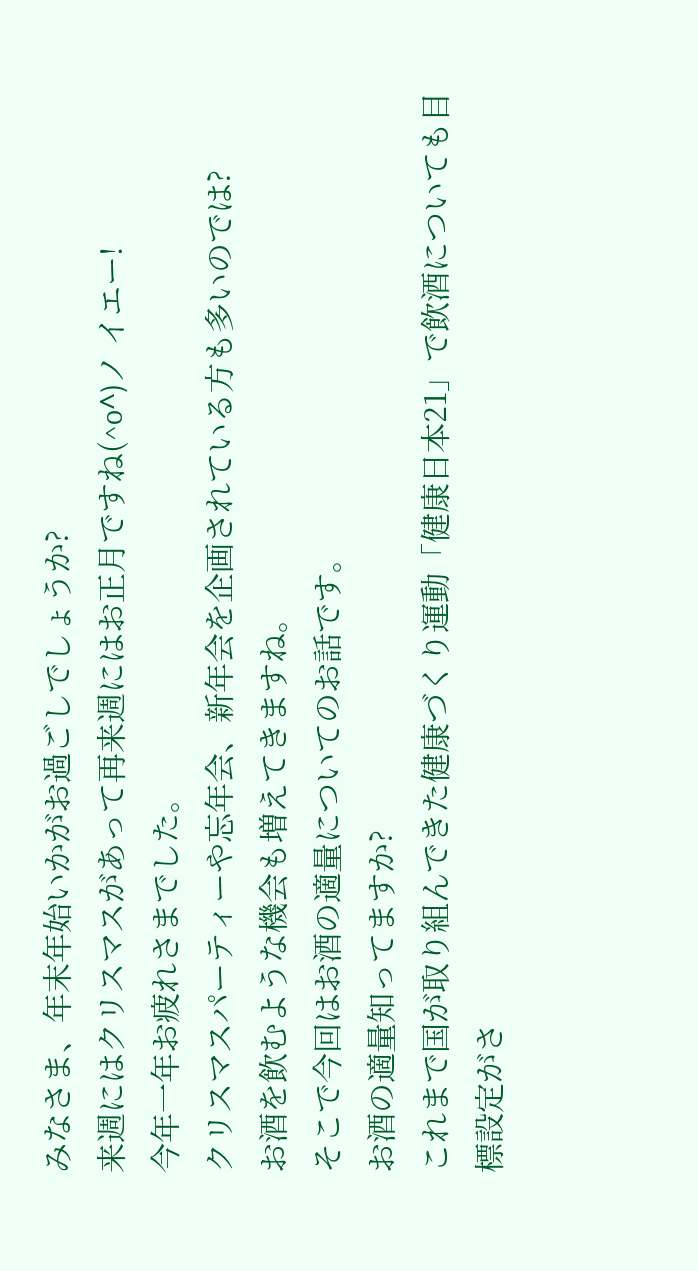みなさま、年末年始いかがお過ごしでしょうか?
来週にはクリスマスがあって再来週にはお正月ですね(^o^)ノ イエー!
今年一年お疲れさまでした。
クリスマスパーティーや忘年会、新年会を企画されている方も多いのでは?
お酒を飲むような機会も増えてきますね。
そこで今回はお酒の適量についてのお話です。
お酒の適量知ってますか?
これまで国が取り組んできた健康づくり運動「健康日本21」で飲酒についても目標設定がさ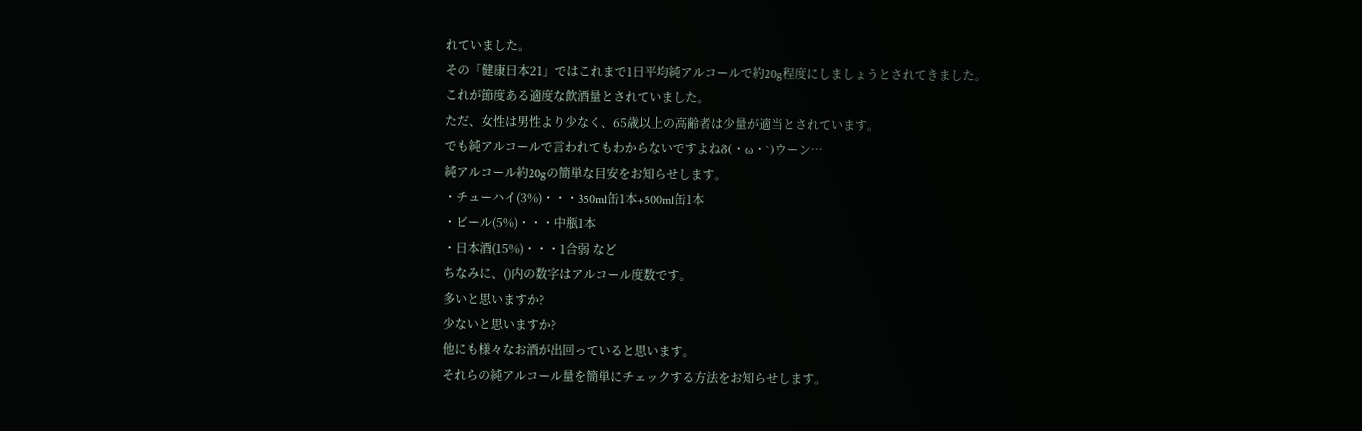れていました。
その「健康日本21」ではこれまで1日平均純アルコールで約20g程度にしましょうとされてきました。
これが節度ある適度な飲酒量とされていました。
ただ、女性は男性より少なく、65歳以上の高齢者は少量が適当とされています。
でも純アルコールで言われてもわからないですよねδ(・ω・`)ウーン…
純アルコール約20gの簡単な目安をお知らせします。
・チューハイ(3%)・・・350ml缶1本+500ml缶1本
・ビール(5%)・・・中瓶1本
・日本酒(15%)・・・1合弱 など
ちなみに、()内の数字はアルコール度数です。
多いと思いますか?
少ないと思いますか?
他にも様々なお酒が出回っていると思います。
それらの純アルコール量を簡単にチェックする方法をお知らせします。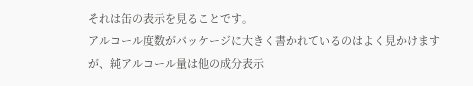それは缶の表示を見ることです。
アルコール度数がパッケージに大きく書かれているのはよく見かけますが、純アルコール量は他の成分表示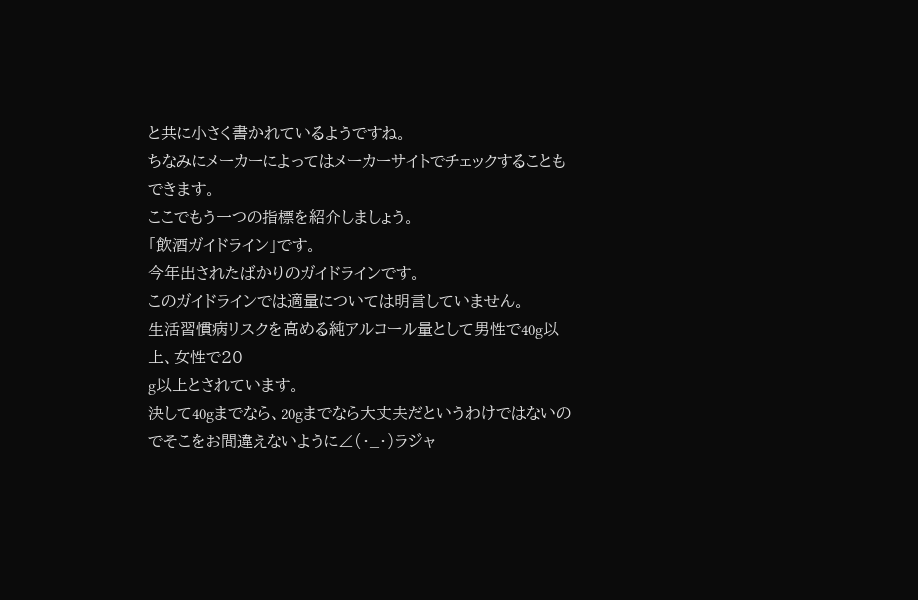と共に小さく書かれているようですね。
ちなみにメーカーによってはメーカーサイトでチェックすることもできます。
ここでもう一つの指標を紹介しましょう。
「飲酒ガイドライン」です。
今年出されたばかりのガイドラインです。
このガイドラインでは適量については明言していません。
生活習慣病リスクを高める純アルコール量として男性で40g以上、女性で20
g以上とされています。
決して40gまでなら、20gまでなら大丈夫だというわけではないのでそこをお間違えないように∠(・_・)ラジャ